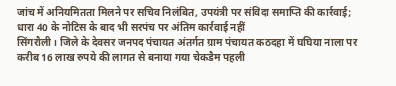जांच में अनियमितता मिलने पर सचिव निलंबित, उपयंत्री पर संविदा समाप्ति की कार्रवाई; धारा 40 के नोटिस के बाद भी सरपंच पर अंतिम कार्रवाई नहीं
सिंगरौली। जिले के देवसर जनपद पंचायत अंतर्गत ग्राम पंचायत कठदहा में घघिया नाला पर करीब 16 लाख रुपये की लागत से बनाया गया चेकडैम पहली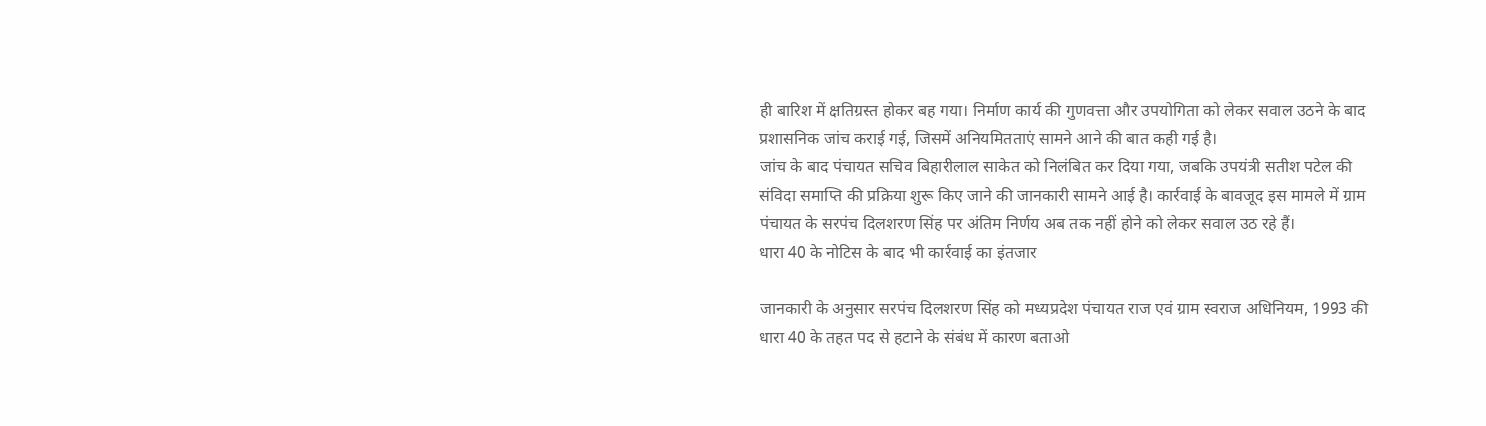ही बारिश में क्षतिग्रस्त होकर बह गया। निर्माण कार्य की गुणवत्ता और उपयोगिता को लेकर सवाल उठने के बाद प्रशासनिक जांच कराई गई, जिसमें अनियमितताएं सामने आने की बात कही गई है।
जांच के बाद पंचायत सचिव बिहारीलाल साकेत को निलंबित कर दिया गया, जबकि उपयंत्री सतीश पटेल की संविदा समाप्ति की प्रक्रिया शुरू किए जाने की जानकारी सामने आई है। कार्रवाई के बावजूद इस मामले में ग्राम पंचायत के सरपंच दिलशरण सिंह पर अंतिम निर्णय अब तक नहीं होने को लेकर सवाल उठ रहे हैं।
धारा 40 के नोटिस के बाद भी कार्रवाई का इंतजार

जानकारी के अनुसार सरपंच दिलशरण सिंह को मध्यप्रदेश पंचायत राज एवं ग्राम स्वराज अधिनियम, 1993 की धारा 40 के तहत पद से हटाने के संबंध में कारण बताओ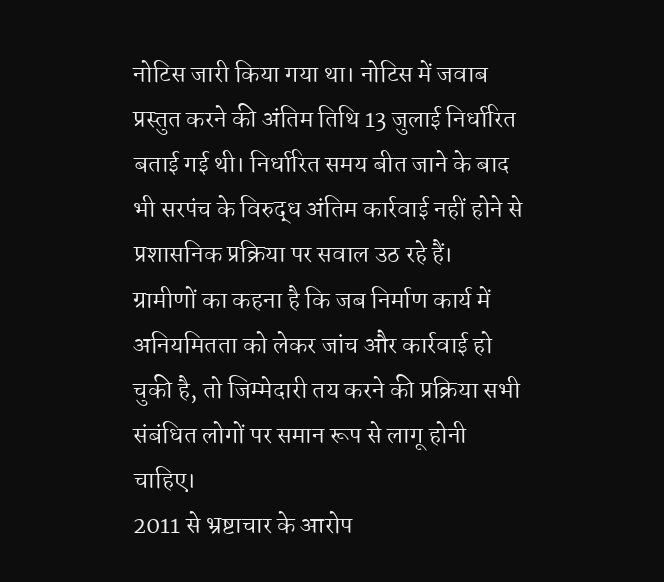नोटिस जारी किया गया था। नोटिस में जवाब प्रस्तुत करने की अंतिम तिथि 13 जुलाई निर्धारित बताई गई थी। निर्धारित समय बीत जाने के बाद भी सरपंच के विरुद्ध अंतिम कार्रवाई नहीं होने से प्रशासनिक प्रक्रिया पर सवाल उठ रहे हैं।
ग्रामीणों का कहना है कि जब निर्माण कार्य में अनियमितता को लेकर जांच और कार्रवाई हो चुकी है, तो जिम्मेदारी तय करने की प्रक्रिया सभी संबंधित लोगों पर समान रूप से लागू होनी चाहिए।
2011 से भ्रष्टाचार के आरोप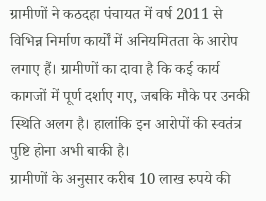ग्रामीणों ने कठदहा पंचायत में वर्ष 2011 से विभिन्न निर्माण कार्यों में अनियमितता के आरोप लगाए हैं। ग्रामीणों का दावा है कि कई कार्य कागजों में पूर्ण दर्शाए गए, जबकि मौके पर उनकी स्थिति अलग है। हालांकि इन आरोपों की स्वतंत्र पुष्टि होना अभी बाकी है।
ग्रामीणों के अनुसार करीब 10 लाख रुपये की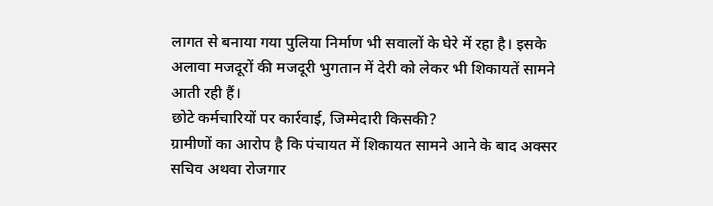लागत से बनाया गया पुलिया निर्माण भी सवालों के घेरे में रहा है। इसके अलावा मजदूरों की मजदूरी भुगतान में देरी को लेकर भी शिकायतें सामने आती रही हैं।
छोटे कर्मचारियों पर कार्रवाई, जिम्मेदारी किसकी?
ग्रामीणों का आरोप है कि पंचायत में शिकायत सामने आने के बाद अक्सर सचिव अथवा रोजगार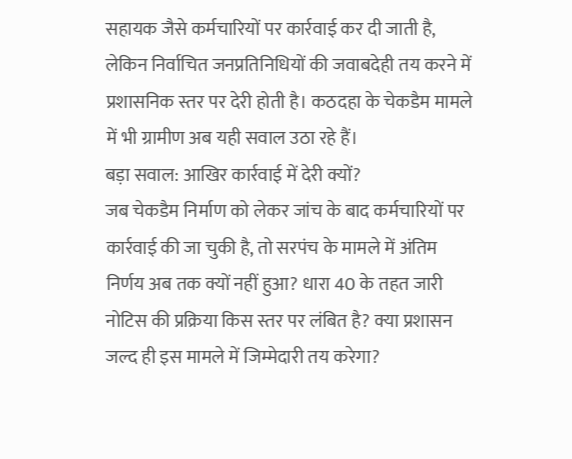सहायक जैसे कर्मचारियों पर कार्रवाई कर दी जाती है, लेकिन निर्वाचित जनप्रतिनिधियों की जवाबदेही तय करने में प्रशासनिक स्तर पर देरी होती है। कठदहा के चेकडैम मामले में भी ग्रामीण अब यही सवाल उठा रहे हैं।
बड़ा सवाल: आखिर कार्रवाई में देरी क्यों?
जब चेकडैम निर्माण को लेकर जांच के बाद कर्मचारियों पर कार्रवाई की जा चुकी है, तो सरपंच के मामले में अंतिम निर्णय अब तक क्यों नहीं हुआ? धारा 40 के तहत जारी नोटिस की प्रक्रिया किस स्तर पर लंबित है? क्या प्रशासन जल्द ही इस मामले में जिम्मेदारी तय करेगा?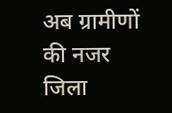अब ग्रामीणों की नजर जिला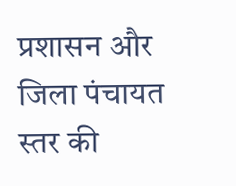प्रशासन और जिला पंचायत स्तर की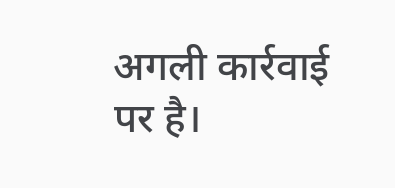अगली कार्रवाई पर है।